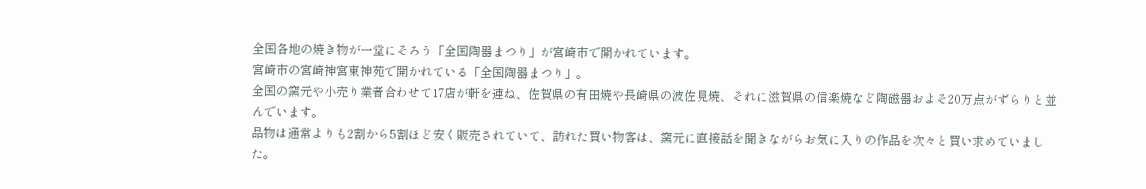全国各地の焼き物が一堂にそろう「全国陶器まつり」が宮崎市で開かれています。
宮崎市の宮崎神宮東神苑で開かれている「全国陶器まつり」。
全国の窯元や小売り業者合わせて17店が軒を連ね、佐賀県の有田焼や長崎県の波佐見焼、それに滋賀県の信楽焼など陶磁器およそ20万点がずらりと並んでいます。
品物は通常よりも2割から5割ほど安く販売されていて、訪れた買い物客は、窯元に直接話を聞きながらお気に入りの作品を次々と買い求めていました。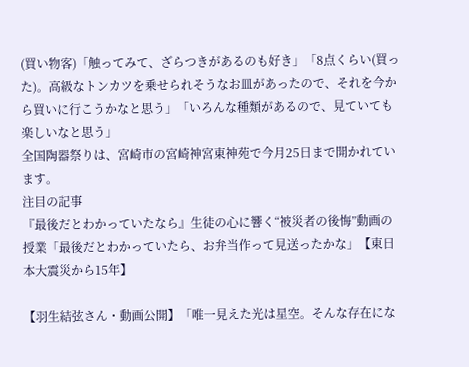(買い物客)「触ってみて、ざらつきがあるのも好き」「8点くらい(買った)。高級なトンカツを乗せられそうなお皿があったので、それを今から買いに行こうかなと思う」「いろんな種類があるので、見ていても楽しいなと思う」
全国陶器祭りは、宮崎市の宮崎神宮東神苑で今月25日まで開かれています。
注目の記事
『最後だとわかっていたなら』生徒の心に響く“被災者の後悔”動画の授業「最後だとわかっていたら、お弁当作って見送ったかな」【東日本大震災から15年】

【羽生結弦さん・動画公開】「唯一見えた光は星空。そんな存在にな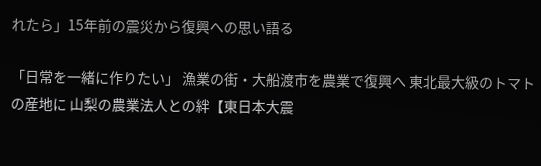れたら」15年前の震災から復興への思い語る

「日常を一緒に作りたい」 漁業の街・大船渡市を農業で復興へ 東北最大級のトマトの産地に 山梨の農業法人との絆【東日本大震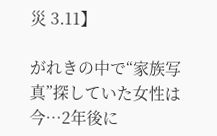災 3.11】

がれきの中で“家族写真”探していた女性は今…2年後に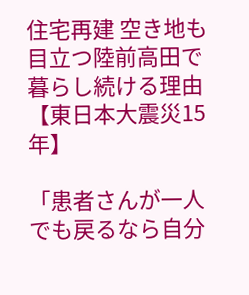住宅再建 空き地も目立つ陸前高田で暮らし続ける理由【東日本大震災15年】

「患者さんが一人でも戻るなら自分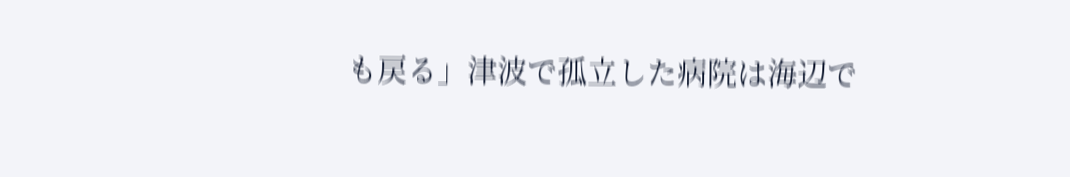も戻る」津波で孤立した病院は海辺で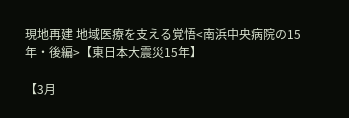現地再建 地域医療を支える覚悟<南浜中央病院の15年・後編>【東日本大震災15年】

【3月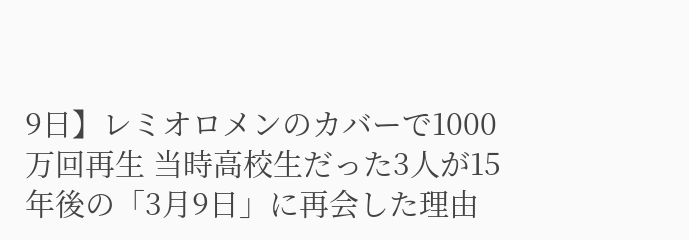9日】レミオロメンのカバーで1000万回再生 当時高校生だった3人が15年後の「3月9日」に再会した理由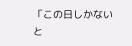「この日しかないと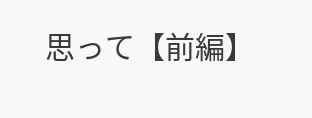思って【前編】